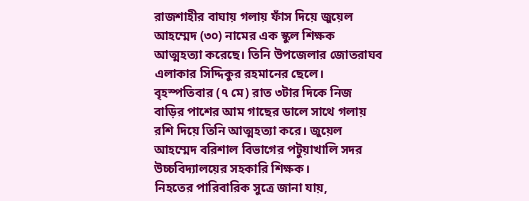রাজশাহীর বাঘায় গলায় ফাঁস দিয়ে জুয়েল আহম্মেদ (৩০) নামের এক স্কুল শিক্ষক আত্মহত্যা করেছে। তিনি উপজেলার জোতরাঘব এলাকার সিদ্দিকুর রহমানের ছেলে। বৃহস্পতিবার (৭ মে) রাত ৩টার দিকে নিজ বাড়ির পাশের আম গাছের ডালে সাথে গলায় রশি দিয়ে তিনি আত্মহত্যা করে। জুয়েল আহম্মেদ বরিশাল বিভাগের পটুয়াখালি সদর উচ্চবিদ্যালয়ের সহকারি শিক্ষক।
নিহতের পারিবারিক সুত্রে জানা যায়,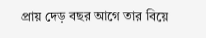প্রায় দেড় বছর আগে তার বিয়ে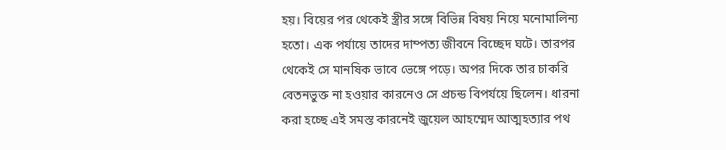হয়। বিয়ের পর থেকেই স্ত্রীর সঙ্গে বিভিন্ন বিষয় নিয়ে মনোমালিন্য হতো। এক পর্যায়ে তাদের দাম্পত্য জীবনে বিচ্ছেদ ঘটে। তারপর থেকেই সে মানষিক ভাবে ভেঙ্গে পড়ে। অপর দিকে তার চাকরি বেতনভুক্ত না হওয়ার কারনেও সে প্রচন্ড বিপর্যয়ে ছিলেন। ধারনা করা হচ্ছে এই সমস্ত কারনেই জুয়েল আহম্মেদ আত্মহত্যার পথ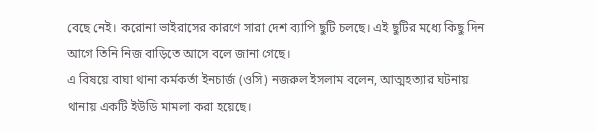বেছে নেই। করোনা ভাইরাসের কারণে সারা দেশ ব্যাপি ছুটি চলছে। এই ছুটির মধ্যে কিছু দিন আগে তিনি নিজ বাড়িতে আসে বলে জানা গেছে।
এ বিষয়ে বাঘা থানা কর্মকর্তা ইনচার্জ (ওসি) নজরুল ইসলাম বলেন, আত্মহত্যার ঘটনায় থানায় একটি ইউডি মামলা করা হয়েছে।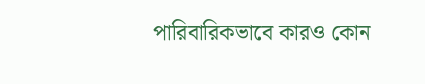পারিবারিকভাবে কারও কোন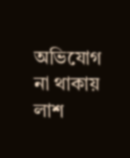অভিযোগ না থাকায় লাশ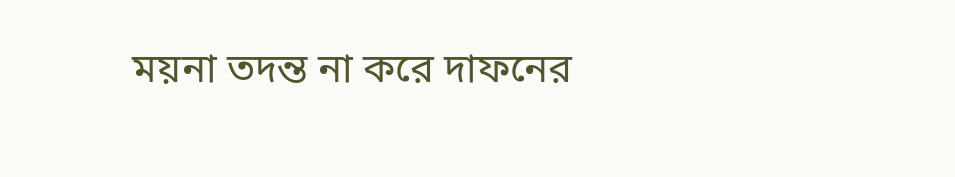ময়না তদন্ত না করে দাফনের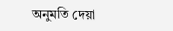অনুমতি দেয়া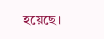হয়েছে।